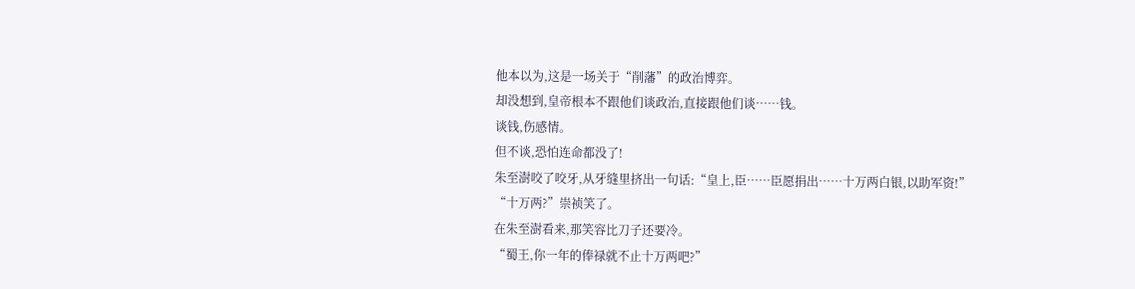他本以为,这是一场关于“削藩”的政治博弈。
却没想到,皇帝根本不跟他们谈政治,直接跟他们谈……钱。
谈钱,伤感情。
但不谈,恐怕连命都没了!
朱至澍咬了咬牙,从牙缝里挤出一句话:“皇上,臣……臣愿捐出……十万两白银,以助军资!”
“十万两?”崇祯笑了。
在朱至澍看来,那笑容比刀子还要冷。
“蜀王,你一年的俸禄就不止十万两吧?”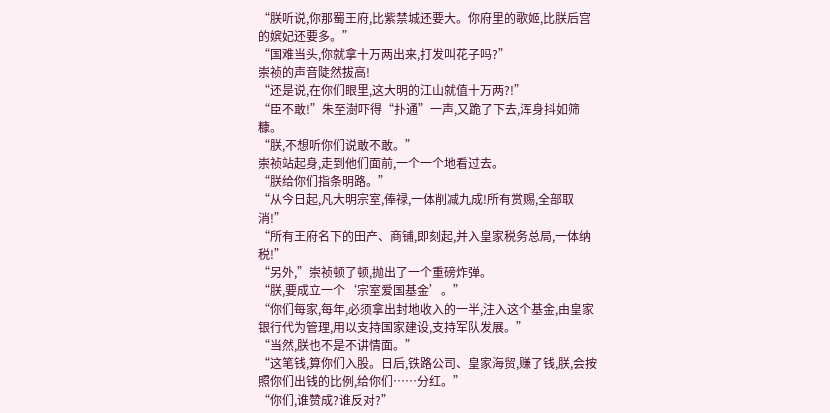“朕听说,你那蜀王府,比紫禁城还要大。你府里的歌姬,比朕后宫的嫔妃还要多。”
“国难当头,你就拿十万两出来,打发叫花子吗?”
崇祯的声音陡然拔高!
“还是说,在你们眼里,这大明的江山就值十万两?!”
“臣不敢!”朱至澍吓得“扑通”一声,又跪了下去,浑身抖如筛糠。
“朕,不想听你们说敢不敢。”
崇祯站起身,走到他们面前,一个一个地看过去。
“朕给你们指条明路。”
“从今日起,凡大明宗室,俸禄,一体削减九成!所有赏赐,全部取消!”
“所有王府名下的田产、商铺,即刻起,并入皇家税务总局,一体纳税!”
“另外,”崇祯顿了顿,抛出了一个重磅炸弹。
“朕,要成立一个‘宗室爱国基金’。”
“你们每家,每年,必须拿出封地收入的一半,注入这个基金,由皇家银行代为管理,用以支持国家建设,支持军队发展。”
“当然,朕也不是不讲情面。”
“这笔钱,算你们入股。日后,铁路公司、皇家海贸,赚了钱,朕,会按照你们出钱的比例,给你们……分红。”
“你们,谁赞成?谁反对?”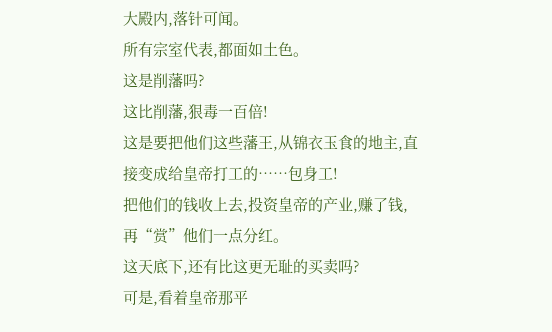大殿内,落针可闻。
所有宗室代表,都面如土色。
这是削藩吗?
这比削藩,狠毒一百倍!
这是要把他们这些藩王,从锦衣玉食的地主,直接变成给皇帝打工的……包身工!
把他们的钱收上去,投资皇帝的产业,赚了钱,再“赏”他们一点分红。
这天底下,还有比这更无耻的买卖吗?
可是,看着皇帝那平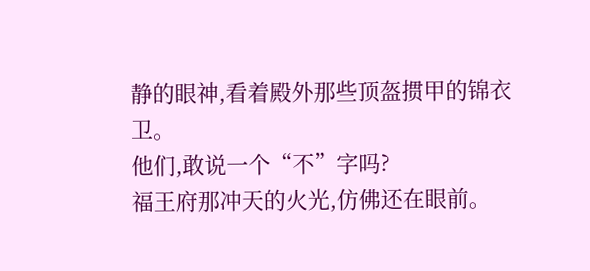静的眼神,看着殿外那些顶盔掼甲的锦衣卫。
他们,敢说一个“不”字吗?
福王府那冲天的火光,仿佛还在眼前。